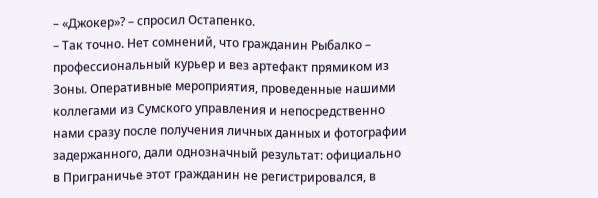– «Джокер»? – спросил Остапенко.
– Так точно. Нет сомнений, что гражданин Рыбалко – профессиональный курьер и вез артефакт прямиком из Зоны. Оперативные мероприятия, проведенные нашими коллегами из Сумского управления и непосредственно нами сразу после получения личных данных и фотографии задержанного, дали однозначный результат: официально в Приграничье этот гражданин не регистрировался, в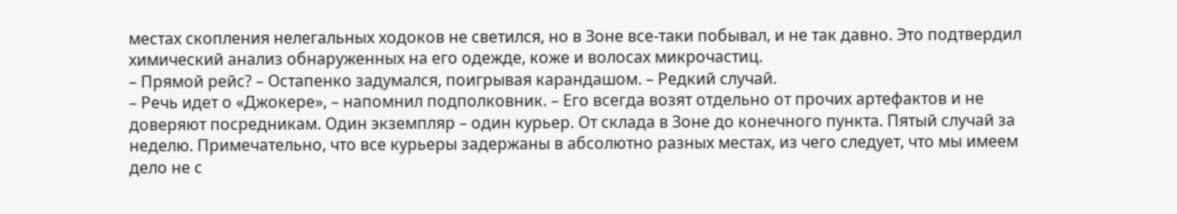местах скопления нелегальных ходоков не светился, но в Зоне все-таки побывал, и не так давно. Это подтвердил химический анализ обнаруженных на его одежде, коже и волосах микрочастиц.
– Прямой рейс? – Остапенко задумался, поигрывая карандашом. – Редкий случай.
– Речь идет о «Джокере», – напомнил подполковник. – Его всегда возят отдельно от прочих артефактов и не доверяют посредникам. Один экземпляр – один курьер. От склада в Зоне до конечного пункта. Пятый случай за неделю. Примечательно, что все курьеры задержаны в абсолютно разных местах, из чего следует, что мы имеем дело не с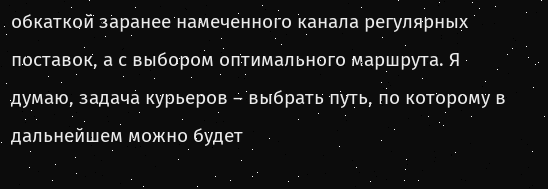обкаткой заранее намеченного канала регулярных поставок, а с выбором оптимального маршрута. Я думаю, задача курьеров – выбрать путь, по которому в дальнейшем можно будет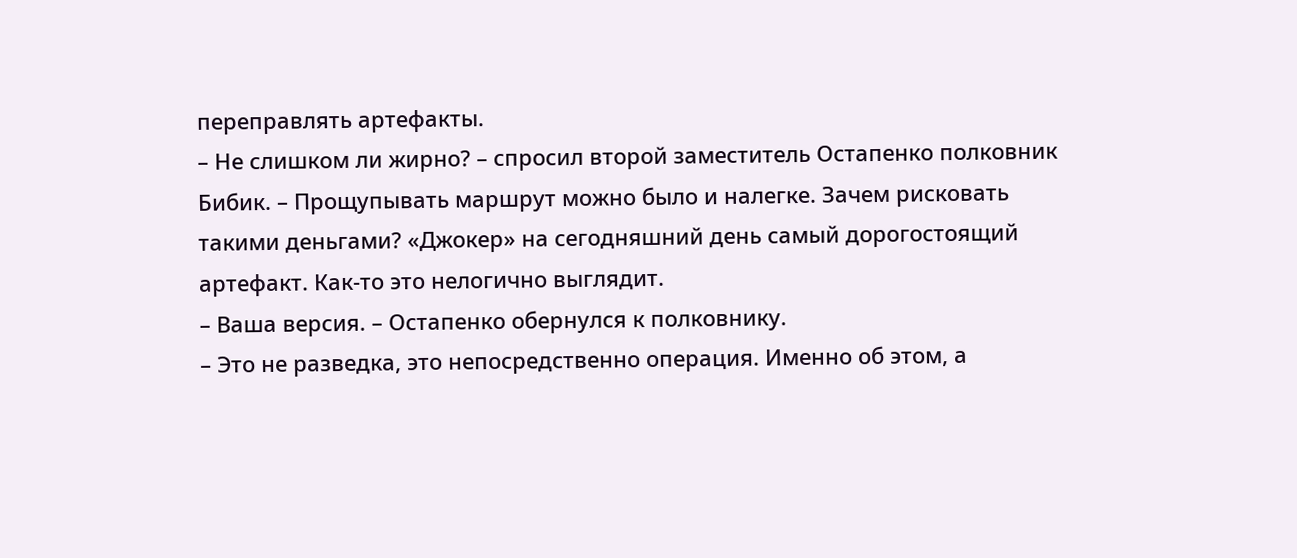переправлять артефакты.
– Не слишком ли жирно? – спросил второй заместитель Остапенко полковник Бибик. – Прощупывать маршрут можно было и налегке. Зачем рисковать такими деньгами? «Джокер» на сегодняшний день самый дорогостоящий артефакт. Как-то это нелогично выглядит.
– Ваша версия. – Остапенко обернулся к полковнику.
– Это не разведка, это непосредственно операция. Именно об этом, а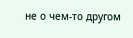не о чем-то другом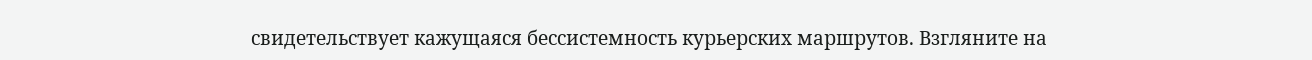свидетельствует кажущаяся бессистемность курьерских маршрутов. Взгляните на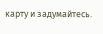карту и задумайтесь.